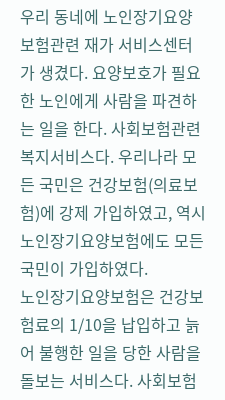우리 동네에 노인장기요양보험관련 재가 서비스센터가 생겼다. 요양보호가 필요한 노인에게 사람을 파견하는 일을 한다. 사회보험관련 복지서비스다. 우리나라 모든 국민은 건강보험(의료보험)에 강제 가입하였고, 역시 노인장기요양보험에도 모든 국민이 가입하였다.
노인장기요양보험은 건강보험료의 1/10을 납입하고 늙어 불행한 일을 당한 사람을 돌보는 서비스다. 사회보험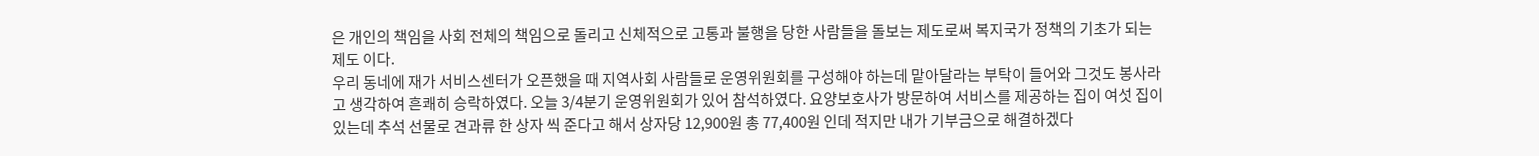은 개인의 책임을 사회 전체의 책임으로 돌리고 신체적으로 고통과 불행을 당한 사람들을 돌보는 제도로써 복지국가 정책의 기초가 되는 제도 이다.
우리 동네에 재가 서비스센터가 오픈했을 때 지역사회 사람들로 운영위원회를 구성해야 하는데 맡아달라는 부탁이 들어와 그것도 봉사라고 생각하여 흔쾌히 승락하였다. 오늘 3/4분기 운영위원회가 있어 참석하였다. 요양보호사가 방문하여 서비스를 제공하는 집이 여섯 집이 있는데 추석 선물로 견과류 한 상자 씩 준다고 해서 상자당 12,900원 총 77,400원 인데 적지만 내가 기부금으로 해결하겠다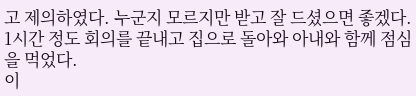고 제의하였다. 누군지 모르지만 받고 잘 드셨으면 좋겠다. 1시간 정도 회의를 끝내고 집으로 돌아와 아내와 함께 점심을 먹었다.
이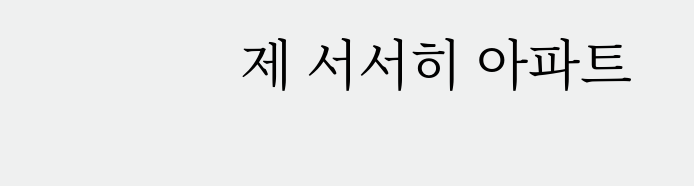제 서서히 아파트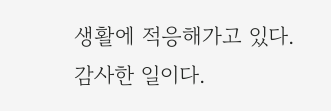생활에 적응해가고 있다. 감사한 일이다.